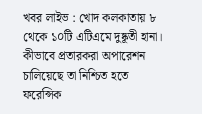খবর লাইভ : খোদ কলকাতায় ৮ থেকে ১০টি এটিএমে দুষ্কূতী হানা। কীভাবে প্রতারকরা অপারেশন চালিয়েছে তা নিশ্চিত হতে ফরেন্সিক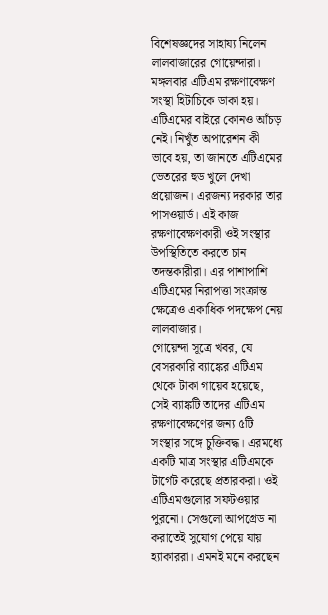বিশেষজ্ঞদের সাহায্য নিলেন লালবাজারের গোয়েন্দারা। মঙ্গলবার এটিএম রক্ষণাবেক্ষণ সংস্থা হিটাচিকে ডাকা হয়। এটিএমের বাইরে কোনও আঁচড় নেই। নিখুঁত অপারেশন কী ভাবে হয়, তা জানতে এটিএমের ভেতরের হুড খুলে দেখা প্রয়োজন। এরজন্য দরকার তার পাসওয়ার্ড। এই কাজ রক্ষণাবেক্ষণকারী ওই সংস্থার উপস্থিতিতে করতে চান তদন্তকারীরা। এর পাশাপাশি এটিএমের নিরাপত্তা সংক্রান্ত ক্ষেত্রেও একাধিক পদক্ষেপ নেয় লালবাজার।
গোয়েন্দা সূত্রে খবর, যে বেসরকারি ব্যাঙ্কের এটিএম থেকে টাকা গায়েব হয়েছে, সেই ব্যাঙ্কটি তাদের এটিএম রক্ষণাবেক্ষণের জন্য ৫টি সংস্থার সঙ্গে চুক্তিবদ্ধ। এরমধ্যে একটি মাত্র সংস্থার এটিএমকে টার্গেট করেছে প্রতারকরা। ওই এটিএমগুলোর সফটওয়ার পুরনো। সেগুলো আপগ্রেড না করাতেই সুযোগ পেয়ে যায় হ্যাকাররা। এমনই মনে করছেন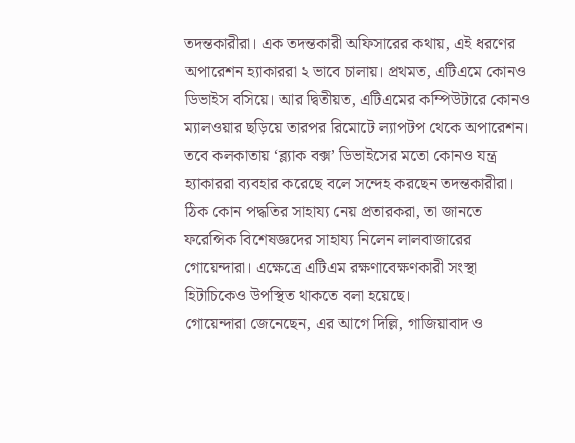তদন্তকারীরা। এক তদন্তকারী অফিসারের কথায়, এই ধরণের অপারেশন হ্যাকাররা ২ ভাবে চালায়। প্রথমত, এটিএমে কোনও ডিভাইস বসিয়ে। আর দ্বিতীয়ত, এটিএমের কম্পিউটারে কোনও ম্যালওয়ার ছড়িয়ে তারপর রিমোটে ল্যাপটপ থেকে অপারেশন। তবে কলকাতায় ‘ব্ল্যাক বক্স’ ডিভাইসের মতো কোনও যন্ত্র হ্যাকাররা ব্যবহার করেছে বলে সন্দেহ করছেন তদন্তকারীরা। ঠিক কোন পদ্ধতির সাহায্য নেয় প্রতারকরা, তা জানতে ফরেন্সিক বিশেষজ্ঞদের সাহায্য নিলেন লালবাজারের গোয়েন্দারা। এক্ষেত্রে এটিএম রক্ষণাবেক্ষণকারী সংস্থা হিটাচিকেও উপস্থিত থাকতে বলা হয়েছে।
গোয়েন্দারা জেনেছেন, এর আগে দিল্লি, গাজিয়াবাদ ও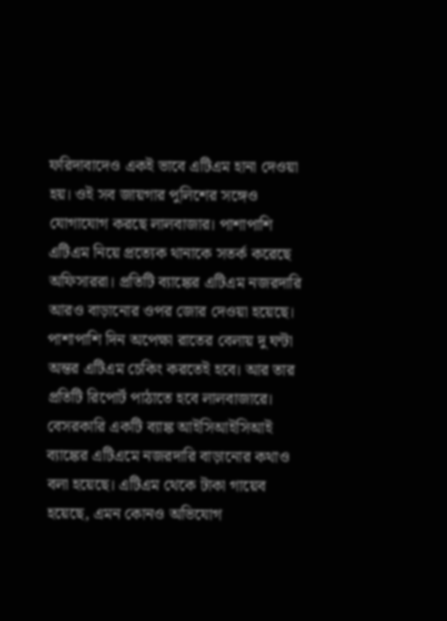ফরিদাবাদেও একই ভাবে এটিএম হানা দেওয়া হয়। ওই সব জায়গার পুলিশের সঙ্গেও যোগাযোগ করছে লালবাজার। পাশাপাশি এটিএম নিয়ে প্রত্যেক থানাকে সতর্ক করেছে অফিসাররা। প্রতিটি ব্যাঙ্কের এটিএম নজরদারি আরও বাড়ানোর ওপর জোর দেওয়া হয়েছে। পাশাপাশি দিন অপেক্ষা রাতের বেলায় দু ঘন্টা অন্তর এটিএম চেকিং করতেই হবে। আর তার প্রতিটি রিপোর্ট পাঠাতে হবে লালবাজারে। বেসরকারি একটি ব্যাঙ্ক আইসিআইসিআই ব্যাঙ্কের এটিএমে নজরদারি বাড়ানোর কথাও বলা হয়েছে। এটিএম থেকে টাকা গায়েব হয়েছে, এমন কোনও অভিযোগ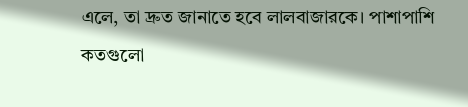এলে, তা দ্রুত জানাতে হবে লালবাজারকে। পাশাপাশি কতগুলো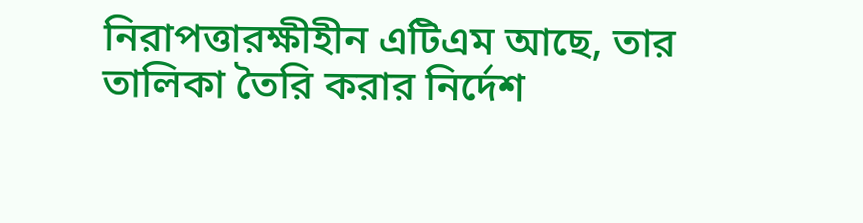নিরাপত্তারক্ষীহীন এটিএম আছে, তার তালিকা তৈরি করার নির্দেশ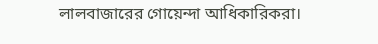লালবাজারের গোয়েন্দা আধিকারিকরা।